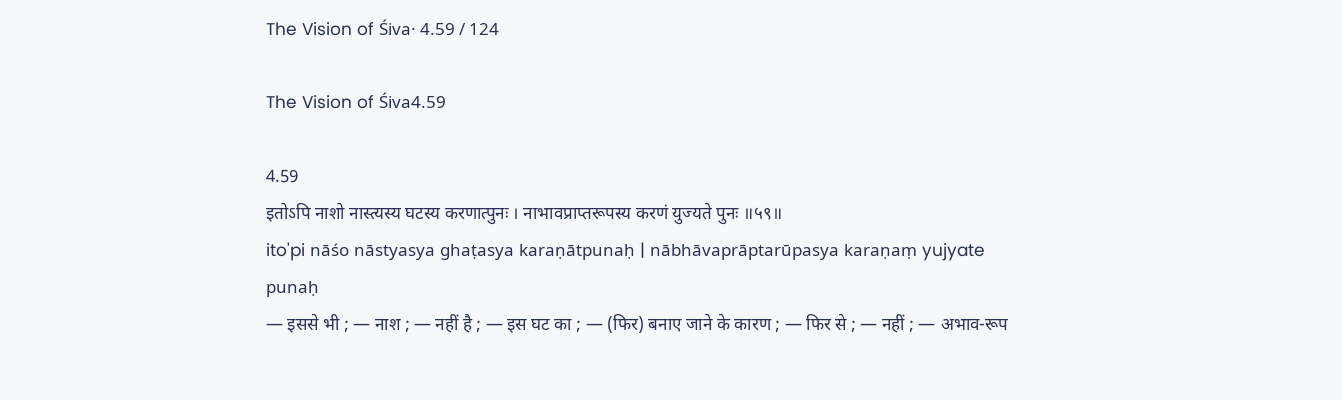The Vision of Śiva· 4.59 / 124

The Vision of Śiva4.59

4.59
इतोऽपि नाशो नास्त्यस्य घटस्य करणात्पुनः । नाभावप्राप्तरूपस्य करणं युज्यते पुनः ॥५९॥
ito'pi nāśo nāstyasya ghaṭasya karaṇātpunaḥ | nābhāvaprāptarūpasya karaṇaṃ yujyate punaḥ
— इससे भी ; — नाश ; — नहीं है ; — इस घट का ; — (फिर) बनाए जाने के कारण ; — फिर से ; — नहीं ; — अभाव-रूप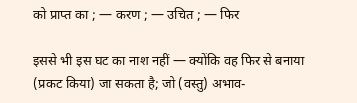को प्राप्त का ; — करण ; — उचित ; — फिर

इससे भी इस घट का नाश नहीं — क्योंकि वह फिर से बनाया (प्रकट किया) जा सकता है; जो (वस्तु) अभाव-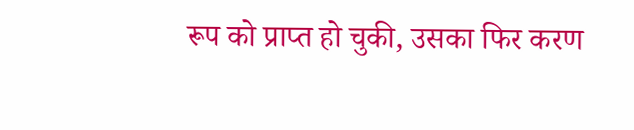रूप को प्राप्त हो चुकी, उसका फिर करण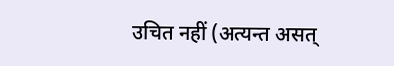उचित नहीं (अत्यन्त असत्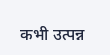कभी उत्पन्न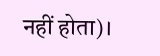नहीं होता)।